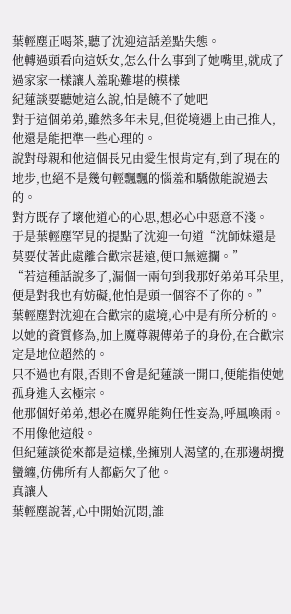葉輕塵正喝茶,聽了沈迎這話差點失態。
他轉過頭看向這妖女,怎么什么事到了她嘴里,就成了過家家一樣讓人羞恥難堪的模樣
紀蓮談要聽她這么說,怕是饒不了她吧
對于這個弟弟,雖然多年未見,但從境遇上由己推人,他還是能把準一些心理的。
說對母親和他這個長兄由愛生恨肯定有,到了現在的地步,也絕不是幾句輕飄飄的惱羞和驕傲能說過去的。
對方既存了壞他道心的心思,想必心中惡意不淺。
于是葉輕塵罕見的提點了沈迎一句道“沈師妹還是莫要仗著此處離合歡宗甚遠,便口無遮攔。”
“若這種話說多了,漏個一兩句到我那好弟弟耳朵里,便是對我也有妨礙,他怕是頭一個容不了你的。”
葉輕塵對沈迎在合歡宗的處境,心中是有所分析的。
以她的資質修為,加上魔尊親傳弟子的身份,在合歡宗定是地位超然的。
只不過也有限,否則不會是紀蓮談一開口,便能指使她孤身進入玄極宗。
他那個好弟弟,想必在魔界能夠任性妄為,呼風喚雨。
不用像他這般。
但紀蓮談從來都是這樣,坐擁別人渴望的,在那邊胡攪蠻纏,仿佛所有人都虧欠了他。
真讓人
葉輕塵說著,心中開始沉悶,誰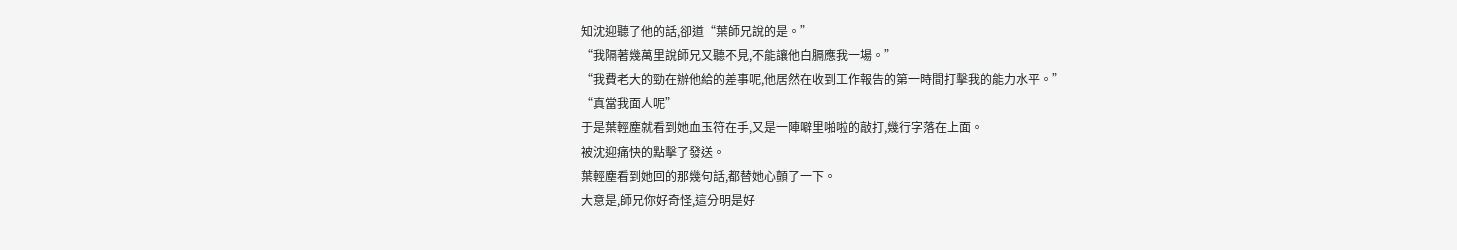知沈迎聽了他的話,卻道“葉師兄說的是。”
“我隔著幾萬里說師兄又聽不見,不能讓他白膈應我一場。”
“我費老大的勁在辦他給的差事呢,他居然在收到工作報告的第一時間打擊我的能力水平。”
“真當我面人呢”
于是葉輕塵就看到她血玉符在手,又是一陣噼里啪啦的敲打,幾行字落在上面。
被沈迎痛快的點擊了發送。
葉輕塵看到她回的那幾句話,都替她心顫了一下。
大意是,師兄你好奇怪,這分明是好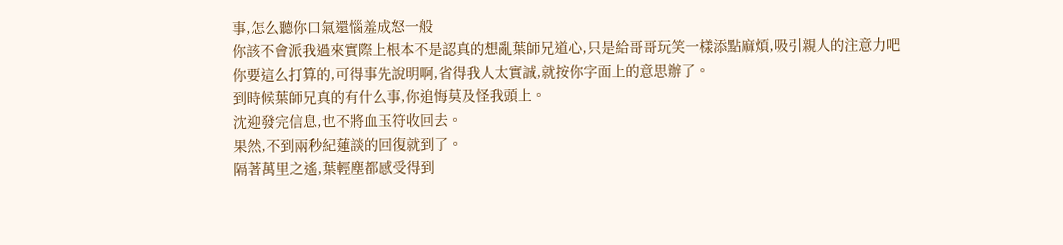事,怎么聽你口氣還惱羞成怒一般
你該不會派我過來實際上根本不是認真的想亂葉師兄道心,只是給哥哥玩笑一樣添點麻煩,吸引親人的注意力吧
你要這么打算的,可得事先說明啊,省得我人太實誠,就按你字面上的意思辦了。
到時候葉師兄真的有什么事,你追悔莫及怪我頭上。
沈迎發完信息,也不將血玉符收回去。
果然,不到兩秒紀蓮談的回復就到了。
隔著萬里之遙,葉輕塵都感受得到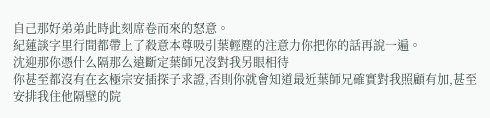自己那好弟弟此時此刻席卷而來的怒意。
紀蓮談字里行間都帶上了殺意本尊吸引葉輕塵的注意力你把你的話再說一遍。
沈迎那你憑什么隔那么遠斷定葉師兄沒對我另眼相待
你甚至都沒有在玄極宗安插探子求證,否則你就會知道最近葉師兄確實對我照顧有加,甚至安排我住他隔壁的院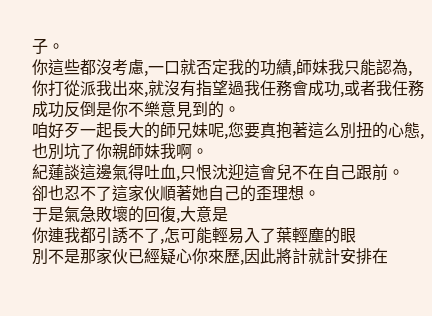子。
你這些都沒考慮,一口就否定我的功績,師妹我只能認為,你打從派我出來,就沒有指望過我任務會成功,或者我任務成功反倒是你不樂意見到的。
咱好歹一起長大的師兄妹呢,您要真抱著這么別扭的心態,也別坑了你親師妹我啊。
紀蓮談這邊氣得吐血,只恨沈迎這會兒不在自己跟前。
卻也忍不了這家伙順著她自己的歪理想。
于是氣急敗壞的回復,大意是
你連我都引誘不了,怎可能輕易入了葉輕塵的眼
別不是那家伙已經疑心你來歷,因此將計就計安排在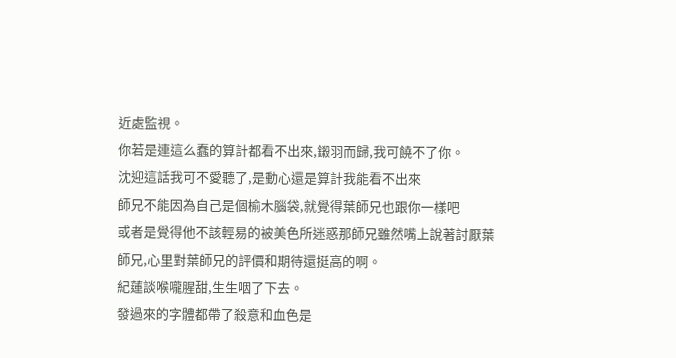近處監視。
你若是連這么蠢的算計都看不出來,鎩羽而歸,我可饒不了你。
沈迎這話我可不愛聽了,是動心還是算計我能看不出來
師兄不能因為自己是個榆木腦袋,就覺得葉師兄也跟你一樣吧
或者是覺得他不該輕易的被美色所迷惑那師兄雖然嘴上說著討厭葉師兄,心里對葉師兄的評價和期待還挺高的啊。
紀蓮談喉嚨腥甜,生生咽了下去。
發過來的字體都帶了殺意和血色是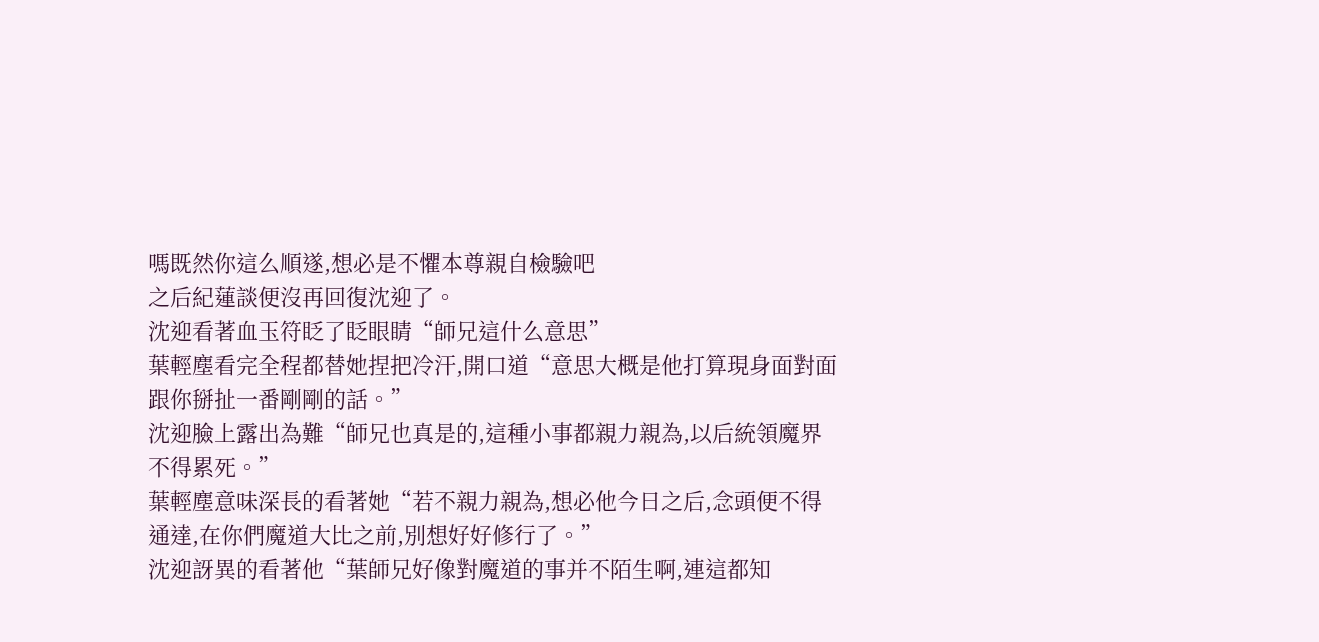嗎既然你這么順遂,想必是不懼本尊親自檢驗吧
之后紀蓮談便沒再回復沈迎了。
沈迎看著血玉符眨了眨眼睛“師兄這什么意思”
葉輕塵看完全程都替她捏把冷汗,開口道“意思大概是他打算現身面對面跟你掰扯一番剛剛的話。”
沈迎臉上露出為難“師兄也真是的,這種小事都親力親為,以后統領魔界不得累死。”
葉輕塵意味深長的看著她“若不親力親為,想必他今日之后,念頭便不得通達,在你們魔道大比之前,別想好好修行了。”
沈迎訝異的看著他“葉師兄好像對魔道的事并不陌生啊,連這都知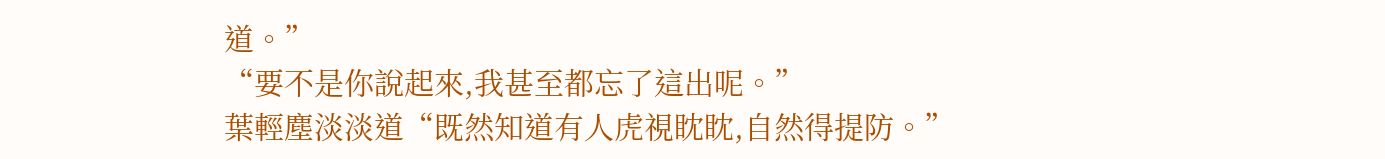道。”
“要不是你說起來,我甚至都忘了這出呢。”
葉輕塵淡淡道“既然知道有人虎視眈眈,自然得提防。”